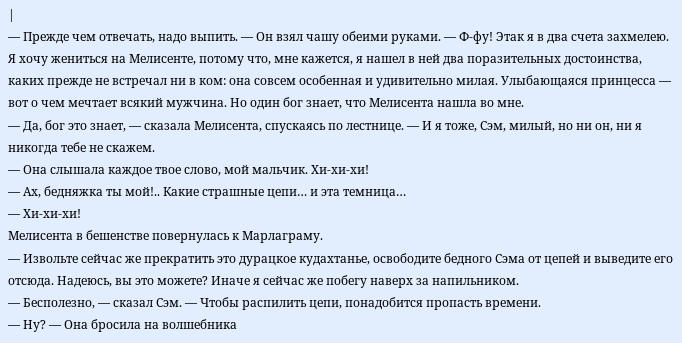|
— Прежде чем отвечать, надо выпить. — Он взял чашу обеими руками. — Ф-фу! Этак я в два счета захмелею. Я хочу жениться на Мелисенте, потому что, мне кажется, я нашел в ней два поразительных достоинства, каких прежде не встречал ни в ком: она совсем особенная и удивительно милая. Улыбающаяся принцесса — вот о чем мечтает всякий мужчина. Но один бог знает, что Мелисента нашла во мне.
— Да, бог это знает, — сказала Мелисента, спускаясь по лестнице. — И я тоже, Сэм, милый, но ни он, ни я никогда тебе не скажем.
— Она слышала каждое твое слово, мой мальчик. Хи-хи-хи!
— Ах, бедняжка ты мой!.. Какие страшные цепи… и эта темница…
— Хи-хи-хи!
Мелисента в бешенстве повернулась к Марлаграму.
— Извольте сейчас же прекратить это дурацкое кудахтанье, освободите бедного Сэма от цепей и выведите его отсюда. Надеюсь, вы это можете? Иначе я сейчас же побегу наверх за напильником.
— Бесполезно, — сказал Сэм. — Чтобы распилить цепи, понадобится пропасть времени.
— Ну? — Она бросила на волшебника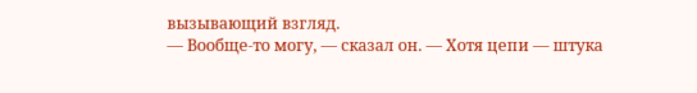вызывающий взгляд.
— Вообще-то могу, — сказал он. — Хотя цепи — штука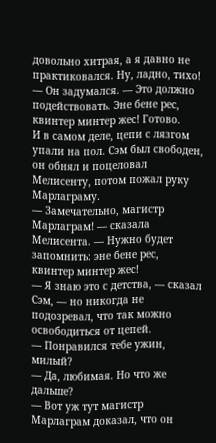довольно хитрая, а я давно не практиковался. Ну, ладно, тихо! — Он задумался. — Это должно подействовать. Эне бене рес, квинтер минтер жес! Готово.
И в самом деле, цепи с лязгом упали на пол. Сэм был свободен, он обнял и поцеловал Мелисенту, потом пожал руку Марлаграму.
— Замечательно, магистр Марлаграм! — сказала Мелисента. — Нужно будет запомнить: эне бене рес, квинтер минтер жес!
— Я знаю это с детства, — сказал Сэм, — но никогда не подозревал, что так можно освободиться от цепей.
— Понравился тебе ужин, милый?
— Да, любимая. Но что же дальше?
— Вот уж тут магистр Марлаграм доказал, что он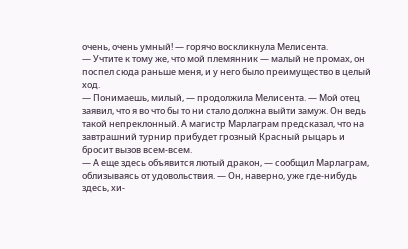очень, очень умный! — горячо воскликнула Мелисента.
— Учтите к тому же, что мой племянник — малый не промах, он поспел сюда раньше меня, и у него было преимущество в целый ход.
— Понимаешь, милый, — продолжила Мелисента. — Мой отец заявил, что я во что бы то ни стало должна выйти замуж. Он ведь такой непреклонный. А магистр Марлаграм предсказал, что на завтрашний турнир прибудет грозный Красный рыцарь и бросит вызов всем-всем.
— А еще здесь объявится лютый дракон, — сообщил Марлаграм, облизываясь от удовольствия. — Он, наверно, уже где-нибудь здесь, хи-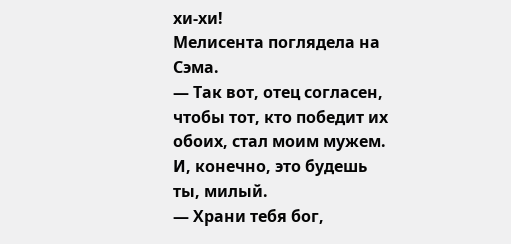хи-хи!
Мелисента поглядела на Сэма.
— Так вот, отец согласен, чтобы тот, кто победит их обоих, стал моим мужем. И, конечно, это будешь ты, милый.
— Храни тебя бог,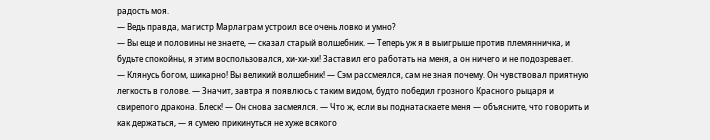радость моя.
— Ведь правда, магистр Марлаграм устроил все очень ловко и умно?
— Вы еще и половины не знаете, — сказал старый волшебник. — Теперь уж я в выигрыше против племянничка, и будьте спокойны, я этим воспользовался, хи-хи-хи! Заставил его работать на меня, а он ничего и не подозревает.
— Клянусь богом, шикарно! Вы великий волшебник! — Сэм рассмеялся, сам не зная почему. Он чувствовал приятную легкость в голове. — Значит, завтра я появлюсь с таким видом, будто победил грозного Красного рыцаря и свирепого дракона. Блеск! — Он снова засмеялся. — Что ж, если вы поднатаскаете меня — объясните, что говорить и как держаться, — я сумею прикинуться не хуже всякого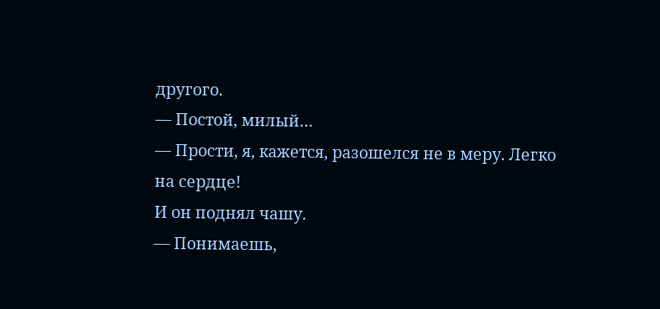другого.
— Постой, милый…
— Прости, я, кажется, разошелся не в меру. Легко на сердце!
И он поднял чашу.
— Понимаешь,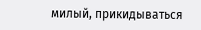милый, прикидываться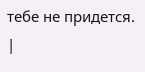тебе не придется. |